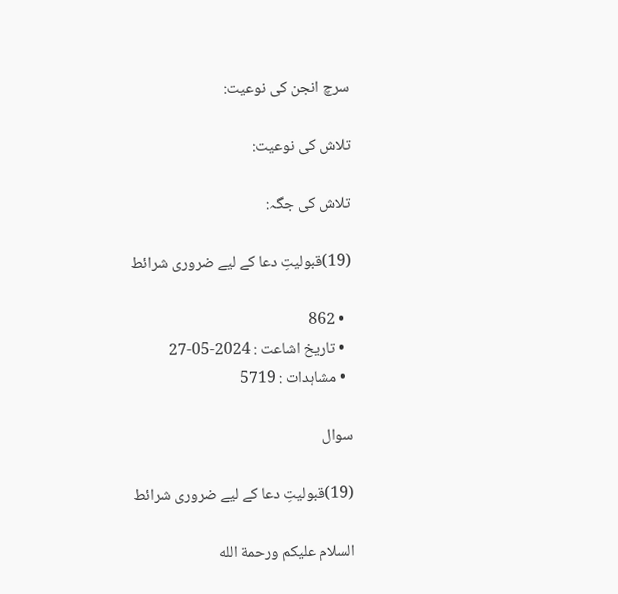سرچ انجن کی نوعیت:

تلاش کی نوعیت:

تلاش کی جگہ:

(19)قبولیتِ دعا کے لیے ضروری شرائط

  • 862
  • تاریخ اشاعت : 2024-05-27
  • مشاہدات : 5719

سوال

(19)قبولیتِ دعا کے لیے ضروری شرائط

السلام عليكم ورحمة الله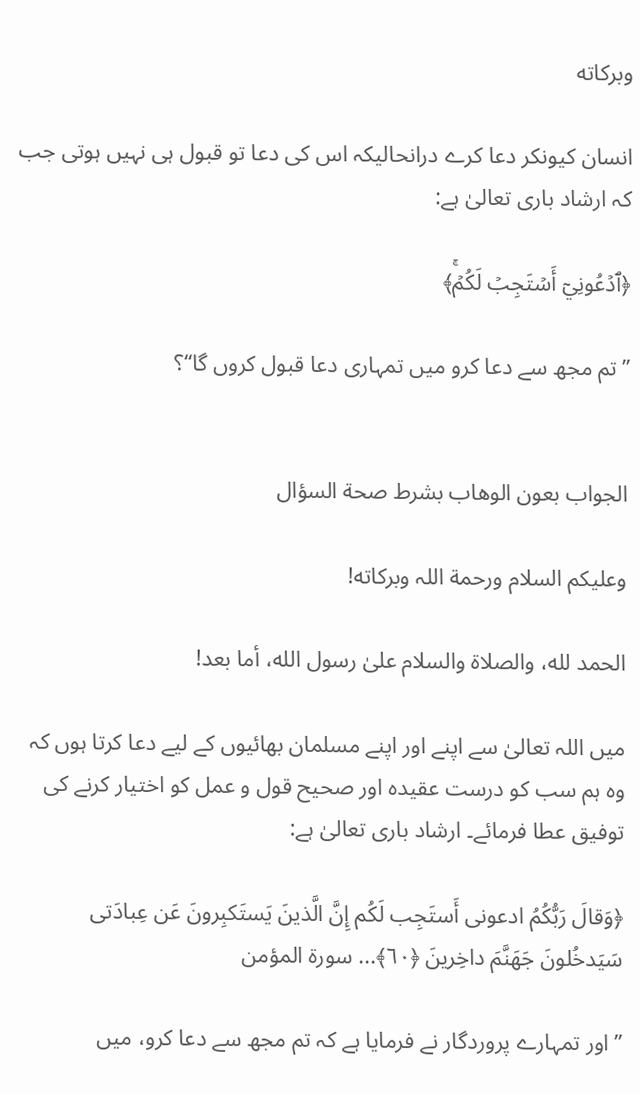وبركاته

انسان کیونکر دعا کرے درانحالیکہ اس کی دعا تو قبول ہی نہیں ہوتی جب کہ ارشاد باری تعالیٰ ہے:

﴿ٱدۡعُونِيٓ أَسۡتَجِبۡ لَكُمۡۚ﴾

’’تم مجھ سے دعا کرو میں تمہاری دعا قبول کروں گا‘‘؟


الجواب بعون الوهاب بشرط صحة السؤال

وعلیکم السلام ورحمة اللہ وبرکاته!

الحمد لله، والصلاة والسلام علىٰ رسول الله، أما بعد!

میں اللہ تعالیٰ سے اپنے اور اپنے مسلمان بھائیوں کے لیے دعا کرتا ہوں کہ وہ ہم سب کو درست عقیدہ اور صحیح قول و عمل کو اختیار کرنے کی توفیق عطا فرمائے۔ ارشاد باری تعالیٰ ہے:

﴿وَقالَ رَبُّكُمُ ادعونى أَستَجِب لَكُم إِنَّ الَّذينَ يَستَكبِرونَ عَن عِبادَتى سَيَدخُلونَ جَهَنَّمَ داخِرينَ ﴿٦٠﴾... سورۃ المؤمن

’’اور تمہارے پروردگار نے فرمایا ہے کہ تم مجھ سے دعا کرو، میں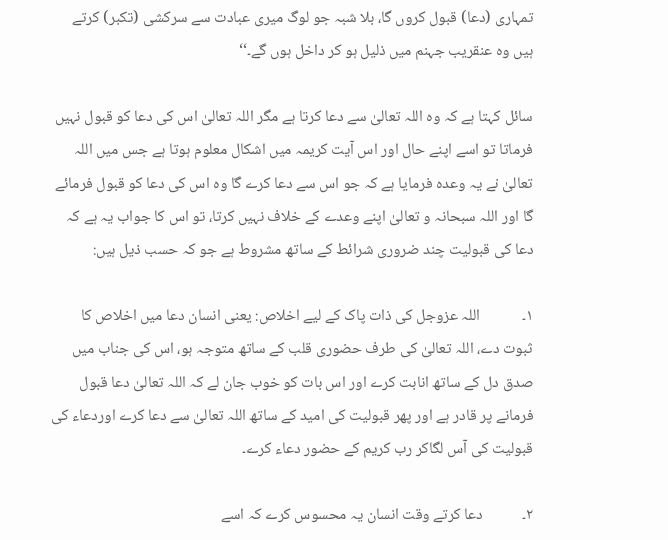تمہاری (دعا) قبول کروں گا، بلا شبہ جو لوگ میری عبادت سے سرکشی (تکبر) کرتے ہیں وہ عنقریب جہنم میں ذلیل ہو کر داخل ہوں گے۔‘‘

سائل کہتا ہے کہ وہ اللہ تعالیٰ سے دعا کرتا ہے مگر اللہ تعالیٰ اس کی دعا کو قبول نہیں فرماتا تو اسے اپنے حال اور اس آیت کریمہ میں اشکال معلوم ہوتا ہے جس میں اللہ تعالیٰ نے یہ وعدہ فرمایا ہے کہ جو اس سے دعا کرے گا وہ اس کی دعا کو قبول فرمائے گا اور اللہ سبحانہ و تعالیٰ اپنے وعدے کے خلاف نہیں کرتا، تو اس کا جواب یہ ہے کہ دعا کی قبولیت چند ضروری شرائط کے ساتھ مشروط ہے جو کہ حسب ذیل ہیں:

۱۔            اللہ عزوجل کی ذات پاک کے لیے اخلاص: یعنی انسان دعا میں اخلاص کا ثبوت دے، اللہ تعالیٰ کی طرف حضوری قلب کے ساتھ متوجہ ہو، اس کی جناب میں صدق دل کے ساتھ انابت کرے اور اس بات کو خوب جان لے کہ اللہ تعالیٰ دعا قبول فرمانے پر قادر ہے اور پھر قبولیت کی امید کے ساتھ اللہ تعالیٰ سے دعا کرے اوردعاء کی قبولیت کی آس لگاکر رب کریم کے حضور دعاء کرے۔

۲۔           دعا کرتے وقت انسان یہ محسوس کرے کہ اسے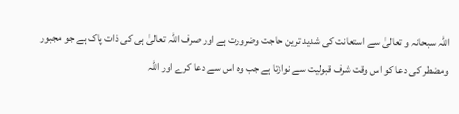اللہ سبحانہ و تعالیٰ سے استعانت کی شدید ترین حاجت وضرورت ہے اور صرف اللہ تعالیٰ ہی کی ذات پاک ہے جو مجبور ومضطر کی دعا کو اس وقت شرف قبولیت سے نوازتا ہے جب وہ اس سے دعا کرے اور اللہ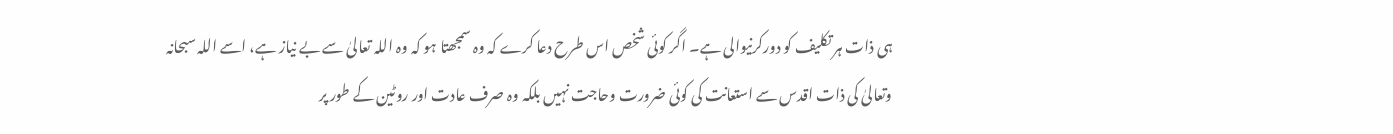ہی ذات ہر تکلیف کو دورکرنیوالی ہے۔ اگر کوئی شخص اس طرح دعا کرے کہ وہ سمجھتا ہو کہ وہ اللہ تعالیٰ سے بے نیاز ہے، اسے اللہ سبحانہ وتعالیٰ کی ذات اقدس سے استعانت کی کوئی ضرورت وحاجت نہیں بلکہ وہ صرف عادت اور روٹین کے طور پر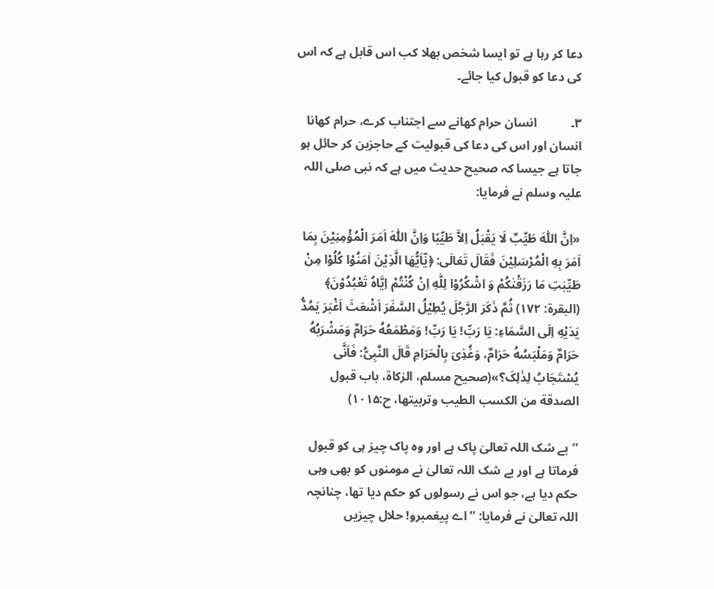دعا کر رہا ہے تو ایسا شخص بھلا کب اس قابل ہے کہ اس کی دعا کو قبول کیا جائے۔

۳۔           انسان حرام کھانے سے اجتناب کرے، حرام کھانا انسان اور اس کی دعا کی قبولیت کے حاجزبن کر حائل ہو جاتا ہے جیسا کہ صحیح حدیث میں ہے کہ نبی صلی اللہ علیہ وسلم نے فرمایا:

«اِنَّ اللّٰهَ طَيِّبٌ لَا يَقْبَلُ اِلاَّ طَيِّبًا وَاِنَّ اللّٰهَ اَمَرَ الْمُؤْمِنِيْنَ بِمَا اَمَرَ بِهِ الْمُرْسَلِيْنَ فَقَالَ تَعَالٰی: ﴿يٰٓاَيُّهَا الَّذِيْنَ اٰمَنُوْا کُلُوْا مِنْ طَيِّبٰتِ مَا رَزَقْنٰکُمْ وَ اشْکُرُوْا لِلّٰهِ اِنْ کُنْتُمْ اِيَّاهُ تَعْبُدُوْنَ﴾ (البقرۃ: ۱۷۲) ثُمَّ ذَکَرَ الرَّجُلَ يُطِيْلُ السَّفَرَ اَشْعَثَ اَغْبَرَ يَمُدُّ يَدَيْهِ اِلَی السَّمَاءِ: يَا رَبِّ! يَا رَبِّ! وَمَطْمَعُهُ حَرَامٌ وَمَشْرَبُهُ حَرَامٌ وَمَلْبَسُهُ حَرَامٌ، وَغُذِیَ بِالْحَرَامِ قَالَ النَّبِیُّ: فَاَنَّی يُسْتَجَابُ لِذٰلِکَ؟»(صحیح مسلم، الزکاة، باب قبول الصدقة من الکسب الطیب وتربیتھا، ح:۱۰۱۵)

’’بے شک اللہ تعالیٰ پاک ہے اور وہ پاک چیز ہی کو قبول فرماتا ہے اور بے شک اللہ تعالیٰ نے مومنوں کو بھی وہی حکم دیا ہے، جو اس نے رسولوں کو حکم دیا تھا، چنانچہ اللہ تعالیٰ نے فرمایا: ’’اے پیغمبرو! حلال چیزیں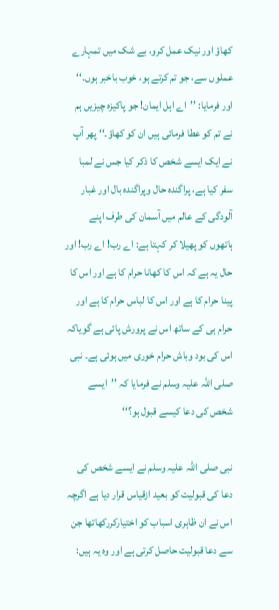کھاؤ اور نیک عمل کرو، بے شک میں تمہارے عملوں سے، جو تم کرتے ہو، خوب باخبر ہوں۔‘‘ اور فرمایا: ’’اے اہل ایمان! جو پاکیزہ چیزیں ہم نے تم کو عطا فرمائی ہیں ان کو کھاؤ۔‘‘ پھر آپ نے ایک ایسے شخص کا ذکر کیا جس نے لمبا سفر کیا ہے، پراگندہ حال وپراگندہ بال اور غبار آلودگی کے عالم میں آسمان کی طرف اپنے ہاتھوں کو پھیلا کر کہتا ہے: اے رب! اے رب! اور حال یہ ہے کہ اس کا کھانا حرام کا ہے اور اس کا پینا حرام کا ہے اور اس کا لباس حرام کا ہے اور حرام ہی کے ساتھ اس نے پرورش پائی ہے گویاکہ اس کی بود وباش حرام خوری میں ہوئی ہے۔ نبی صلی اللہ علیہ وسلم نے فرمایا کہ ’’ایسے شخص کی دعا کیسے قبول ہو؟‘‘

نبی صلی اللہ علیہ وسلم نے ایسے شخص کی دعا کی قبولیت کو بعید ازقیاس قرار دیا ہے اگرچہ اس نے ان ظاہری اسباب کو اختیارکررکھاتھا جن سے دعا قبولیت حاصل کرتی ہے اور وہ یہ ہیں: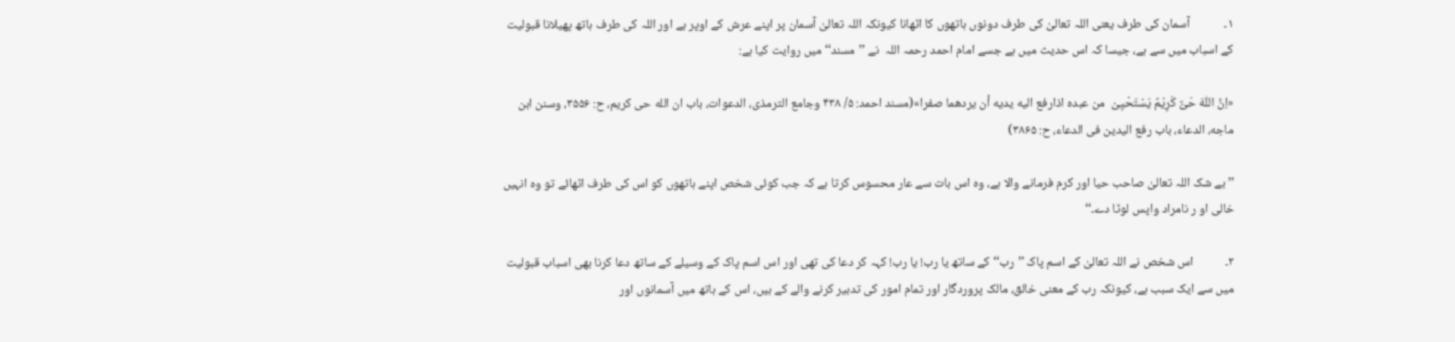۱۔            آسمان کی طرف یعنی اللہ تعالیٰ کی طرف دونوں ہاتھوں کا اٹھانا کیونکہ اللہ تعالیٰ آسمان پر اپنے عرش کے اوپر ہے اور اللہ کی طرف ہاتھ پھیلانا قبولیت کے اسباب میں سے ہے، جیسا کہ اس حدیث میں ہے جسے امام احمد رحمہ اللہ  نے ’’مسند‘‘ میں روایت کیا ہے:

«اِنَّ اللّٰهَ حَیٌّ کَرِيْمٌ يَسْتَحْيِیْ  من عبده اذارفع اليه يديه أن يردهما صفرا»(مسند احمد: ۵/ ۴۳۸ وجامع الترمذی، الدعوات، باب ان الله حی کریم، ح: ۳۵۵۶، وسنن ابن ماجه، الدعاء، باب رفع الیدین فی الدعاء، ح: ۳۸۶۵)

’’بے شک اللہ تعالیٰ صاحب حیا اور کرم فرمانے والا ہے، وہ اس بات سے عار محسوس کرتا ہے کہ جب کوئی شخص اپنے ہاتھوں کو اس کی طرف اٹھائے تو وہ انہیں خالی او ر نامراد واپس لوٹا دے۔‘‘

۲۔           اس شخص نے اللہ تعالیٰ کے اسم پاک ’’رب‘‘ کے ساتھ یا رب! یا رب! کہہ کر دعا کی تھی اور اس اسم پاک کے وسیلے کے ساتھ دعا کرنا بھی اسباب قبولیت میں سے ایک سبب ہے، کیونکہ رب کے معنی خالق، مالک پروردگار اور تمام امور کی تدبیر کرنے والے کے ہیں، اس کے ہاتھ میں آسمانوں اور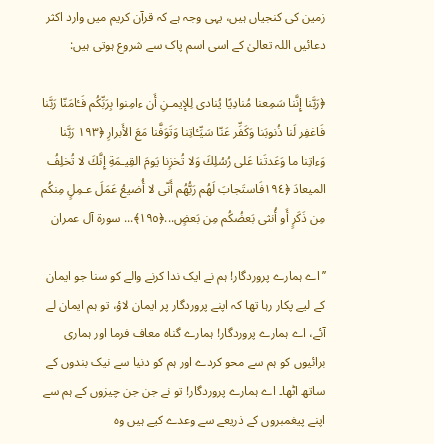زمین کی کنجیاں ہیں، یہی وجہ ہے کہ قرآن کریم میں وارد اکثر دعائیں اللہ تعالیٰ کے اسی اسم پاک سے شروع ہوتی ہیں:

﴿رَبَّنا إِنَّنا سَمِعنا مُنادِيًا يُنادى لِلإيمـنِ أَن ءامِنوا بِرَبِّكُم فَـٔامَنّا رَبَّنا فَاغفِر لَنا ذُنوبَنا وَكَفِّر عَنّا سَيِّـٔاتِنا وَتَوَفَّنا مَعَ الأَبرارِ ﴿١٩٣ رَبَّنا وَءاتِنا ما وَعَدتَنا عَلى رُسُلِكَ وَلا تُخزِنا يَومَ القِيـمَةِ إِنَّكَ لا تُخلِفُ الميعادَ ﴿١٩٤فَاستَجابَ لَهُم رَبُّهُم أَنّى لا أُضيعُ عَمَلَ عـمِلٍ مِنكُم مِن ذَكَرٍ أَو أُنثى بَعضُكُم مِن بَعضٍ...﴿١٩٥﴾... سورة آل عمران

’’اے ہمارے پروردگار! ہم نے ایک ندا کرنے والے کو سنا جو ایمان کے لیے پکار رہا تھا کہ اپنے پروردگار پر ایمان لاؤ، تو ہم ایمان لے آئے، اے ہمارے پروردگار! ہمارے گناہ معاف فرما اور ہماری برائیوں کو ہم سے محو کردے اور ہم کو دنیا سے نیک بندوں کے ساتھ اٹھا۔ اے ہمارے پروردگار! تو نے جن جن چیزوں کے ہم سے اپنے پیغمبروں کے ذریعے سے وعدے کیے ہیں وہ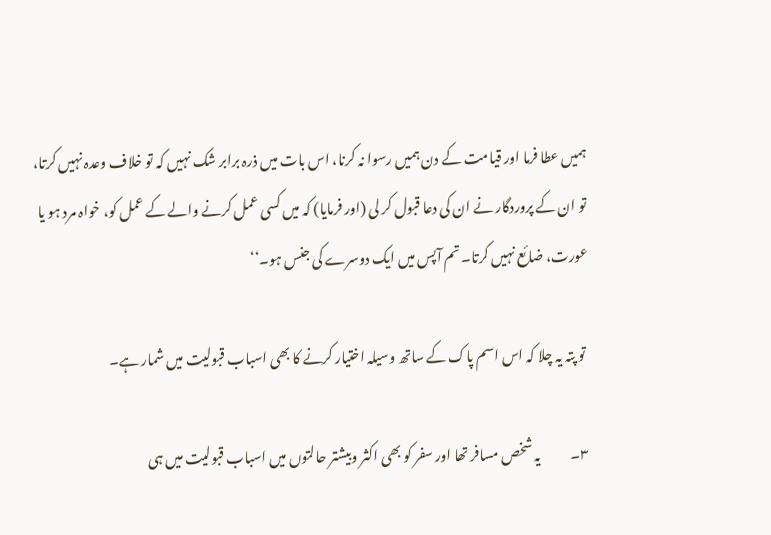ہمیں عطا فرما اور قیامت کے دن ہمیں رسوا نہ کرنا، اس بات میں ذرہ برابر شک نہیں کہ تو خلاف وعدہ نہیں کرتا، تو ان کے پروردگار نے ان کی دعا قبول کر لی (اور فرمایا) کہ میں کسی عمل کرنے والے کے عمل کو، خواہ مرد ہو یا عورت، ضائع نہیں کرتا۔ تم آپس میں ایک دوسرے کی جنس ہو۔‘‘

 تو پتہ یہ چلا کہ اس اسم پاک کے ساتھ وسیلہ اختیار کرنے کا بھی اسباب قبولیت میں شمار ہے۔

۳۔           یہ شخص مسافر تھا اور سفر کو بھی اکثر وبیشتر حالتوں میں اسباب قبولیت میں ہی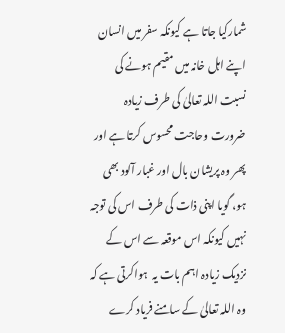شمارکیا جاتا ہے کیونکہ سفر میں انسان اپنے اہل خانہ میں مقیم ہونے کی نسبت اللہ تعالیٰ کی طرف زیادہ ضرورت وحاجت محسوس کرتا ہے اور پھر وہ پریشان بال اور غبار آلود بھی ہو، گویا اپنی ذات کی طرف اس کی توجہ نہیں کیونکہ اس موقعہ سے اس کے نزدیک زیادہ اہم بات یہ  ہواکرتی ہے کہ وہ اللہ تعالیٰ کے سامنے فریاد کرے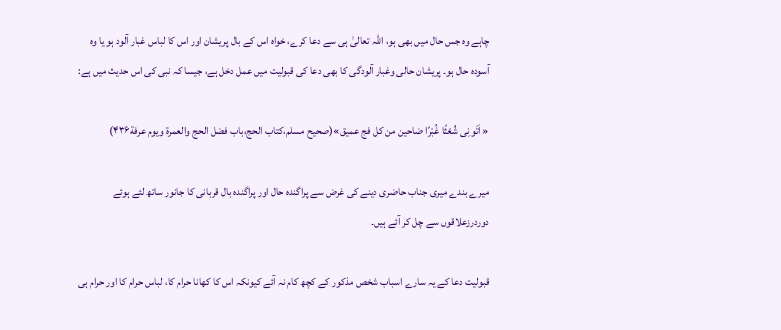چاہے وہ جس حال میں بھی ہو، اللہ تعالیٰ ہی سے دعا کرے، خواہ اس کے بال پریشان اور اس کا لباس غبار آلود ہو یا وہ آسودہ حال ہو۔ پریشان حالی وغبار آلودگی کا بھی دعا کی قبولیت میں عمل دخل ہے، جیسا کہ نبی کی اس حدیث میں ہے:

« اَتَونِی شُعْثًا غُبْرًا ضاحين من کل فج عميق»(صحیح مسلم،کتاب الحج،باب فضل الحج والعمرة ویوم عرفة۴۳۶)

میرے بندے میری جناب حاضری دینے کی غرض سے پراگندہ حال اور پراگندہ بال قربانی کا جانور ساتھ لئے ہوئے دوردرزعلاقوں سے چل کر آئے ہیں۔

قبولیت دعا کے یہ سارے اسباب شخص مذکور کے کچھ کام نہ آئے کیونکہ اس کا کھانا حرام کا، لباس حرام کا اور حرام ہی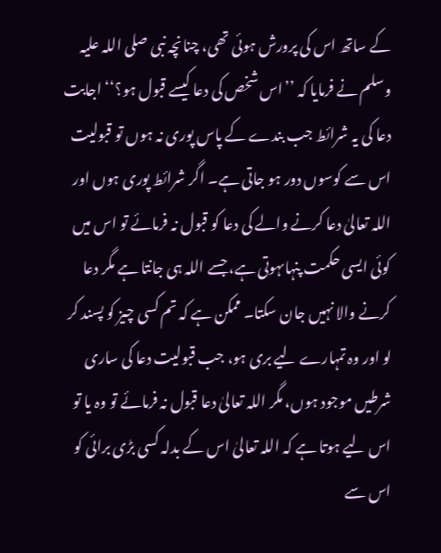کے ساتھ اس کی پرورش ہوئی تھی، چنانچہ نبی صلی اللہ علیہ وسلم نے فرمایا کہ ’’اس شخص کی دعا کیسے قبول ہو؟‘‘ اجابت دعا کی یہ شرائط جب بندے کے پاس پوری نہ ہوں تو قبولیت اس سے کوسوں دور ہو جاتی ہے۔ اگر شرائط پوری ہوں اور اللہ تعالیٰ دعا کرنے والے کی دعا کو قبول نہ فرمائے تو اس میں کوئی ایسی حکمت پنہاںہوتی ہے، جسے اللہ ہی جانتا ہے مگر دعا کرنے والا نہیں جان سکتا۔ ممکن ہے کہ تم کسی چیز کو پسند کر لو اور وہ تمہارے لیے بری ہو، جب قبولیت دعا کی ساری شرطیں موجود ہوں، مگر اللہ تعالیٰ دعا قبول نہ فرمائے تو وہ یا تو اس لیے ہوتا ہے کہ اللہ تعالیٰ اس کے بدلہ کسی بڑی برائی کو اس سے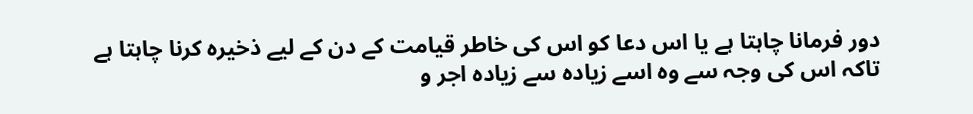دور فرمانا چاہتا ہے یا اس دعا کو اس کی خاطر قیامت کے دن کے لیے ذخیرہ کرنا چاہتا ہے تاکہ اس کی وجہ سے وہ اسے زیادہ سے زیادہ اجر و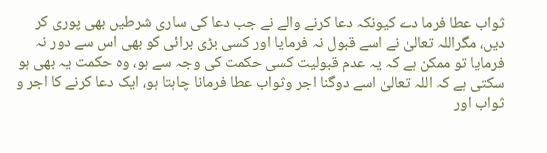ثواب عطا فرما دے کیونکہ دعا کرنے والے نے جب دعا کی ساری شرطیں بھی پوری کر دیں، مگراللہ تعالیٰ نے اسے قبول نہ فرمایا اور کسی بڑی برائی کو بھی اس سے دور نہ فرمایا تو ممکن ہے کہ یہ عدم قبولیت کسی حکمت کی وجہ سے ہو، وہ حکمت یہ بھی ہو سکتی ہے کہ اللہ تعالیٰ اسے دوگنا اجر وثواب عطا فرمانا چاہتا ہو، ایک دعا کرنے کا اجر و ثواب اور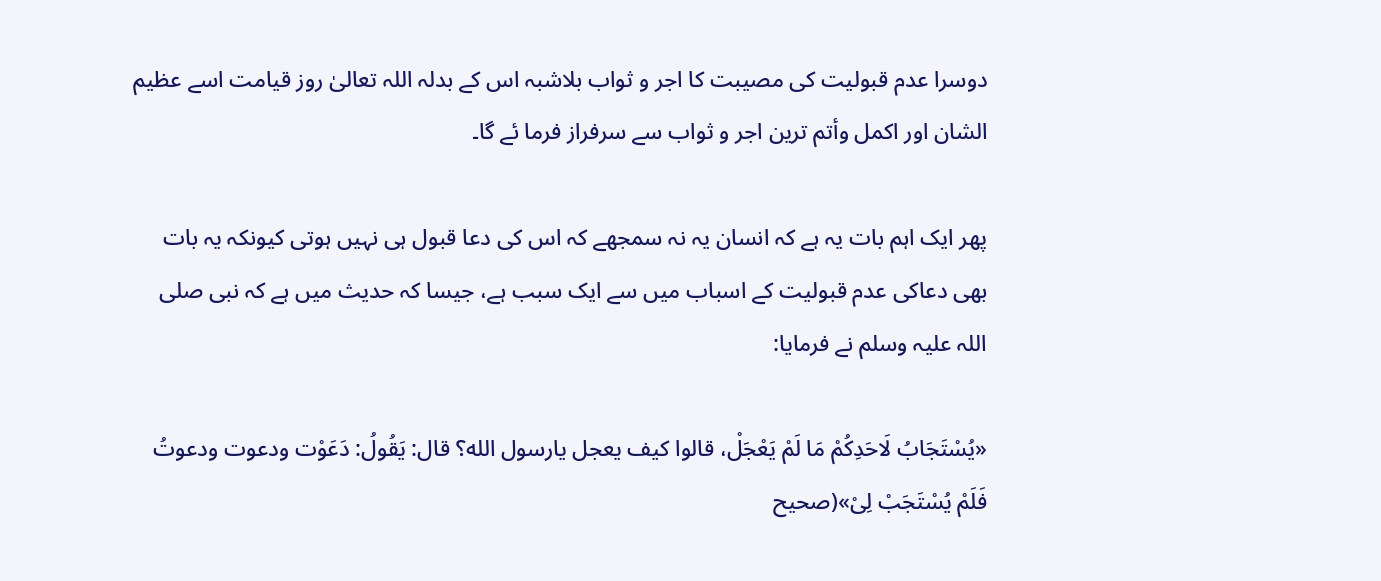دوسرا عدم قبولیت کی مصیبت کا اجر و ثواب بلاشبہ اس کے بدلہ اللہ تعالیٰ روز قیامت اسے عظیم الشان اور اکمل وأتم ترین اجر و ثواب سے سرفراز فرما ئے گا۔

پھر ایک اہم بات یہ ہے کہ انسان یہ نہ سمجھے کہ اس کی دعا قبول ہی نہیں ہوتی کیونکہ یہ بات بھی دعاکی عدم قبولیت کے اسباب میں سے ایک سبب ہے، جیسا کہ حدیث میں ہے کہ نبی صلی اللہ علیہ وسلم نے فرمایا:

«يُسْتَجَابُ لَاحَدِکُمْ مَا لَمْ يَعْجَلْ، قالوا کيف يعجل يارسول الله؟ قال: يَقُولُ: دَعَوْت ودعوت ودعوتُ فَلَمْ يُسْتَجَبْ لِیْ»(صحیح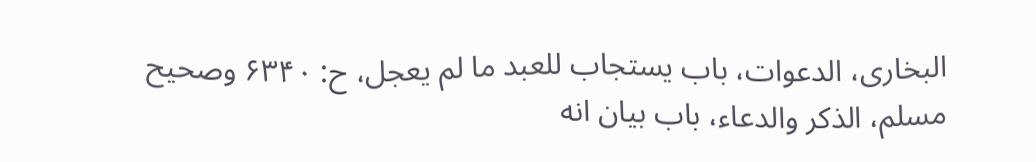البخاری، الدعوات، باب یستجاب للعبد ما لم یعجل، ح: ۶۳۴۰ وصحیح مسلم، الذکر والدعاء، باب بیان انه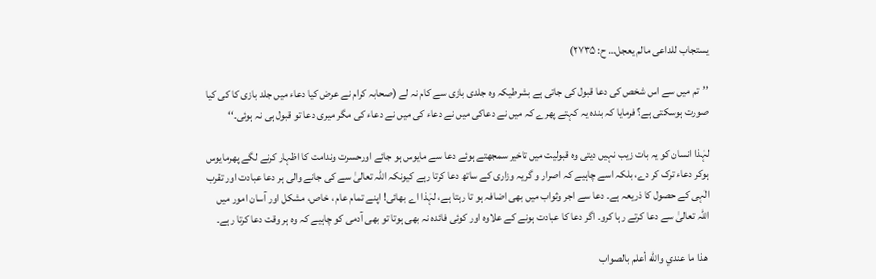یستجاب للداعی مالم یعجل… ح: ۲۷۳۵)

’’تم میں سے اس شخص کی دعا قبول کی جاتی ہے بشرطیکہ وہ جلدی بازی سے کام نہ لے (صحابہ کرام نے عرض کیا دعاء میں جلد بازی کا کی کیا صورت ہوسکتی ہے؟ فرمایا کہ بندہ یہ کہتے پھرے کہ میں نے دعاکی میں نے دعاء کی میں نے دعاء کی مگر میری دعا تو قبول ہی نہ ہوئی۔‘‘

لہٰذا انسان کو یہ بات زیب نہیں دیتی وہ قبولیت میں تاخیر سمجھتے ہوئے دعا سے مایوس ہو جائے اورحسرت وندامت کا اظہار کرنے لگے پھرمایوس ہوکر دعاء ترک کر دے، بلکہ اسے چاہیے کہ اصرار و گریہ وزاری کے ساتھ دعا کرتا رہے کیونکہ اللہ تعالیٰ سے کی جانے والی ہر دعا عبادت اور تقرب الٰہی کے حصول کا ذریعہ ہے۔ دعا سے اجر وثواب میں بھی اضافہ ہو تا رہتا ہے، لہٰذا اے بھائی! اپنے تمام عام ، خاص، مشکل اور آسان امور میں اللہ تعالیٰ سے دعا کرتے رہا کرو۔ اگر دعا کا عبادت ہونے کے علاوہ اور کوئی فائدہ نہ بھی ہوتا تو بھی آدمی کو چاہیے کہ وہ ہر وقت دعا کرتا رہے۔

 ھذا ما عندي والله أعلم بالصواب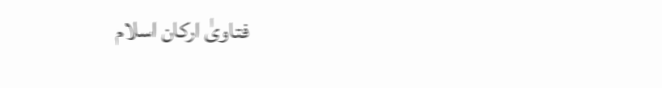فتاویٰ ارکان اسلام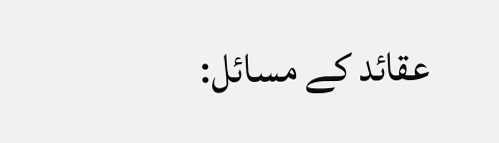عقائد کے مسائل: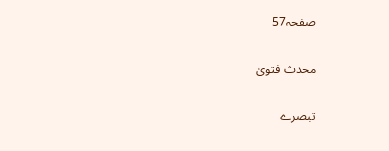صفحہ57

محدث فتویٰ

تبصرے